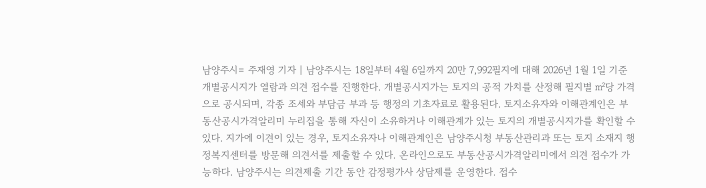남양주시= 주재영 기자 | 남양주시는 18일부터 4월 6일까지 20만 7,992필지에 대해 2026년 1월 1일 기준 개별공시지가 열람과 의견 접수를 진행한다. 개별공시지가는 토지의 공적 가치를 산정해 필지별 ㎡당 가격으로 공시되며, 각종 조세와 부담금 부과 등 행정의 기초자료로 활용된다. 토지소유자와 이해관계인은 부동산공시가격알리미 누리집을 통해 자신이 소유하거나 이해관계가 있는 토지의 개별공시지가를 확인할 수 있다. 지가에 이견이 있는 경우, 토지소유자나 이해관계인은 남양주시청 부동산관리과 또는 토지 소재지 행정복지센터를 방문해 의견서를 제출할 수 있다. 온라인으로도 부동산공시가격알리미에서 의견 접수가 가능하다. 남양주시는 의견제출 기간 동안 감정평가사 상담제를 운영한다. 접수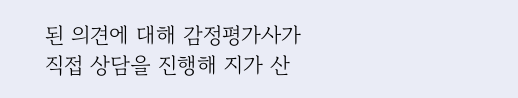된 의견에 대해 감정평가사가 직접 상담을 진행해 지가 산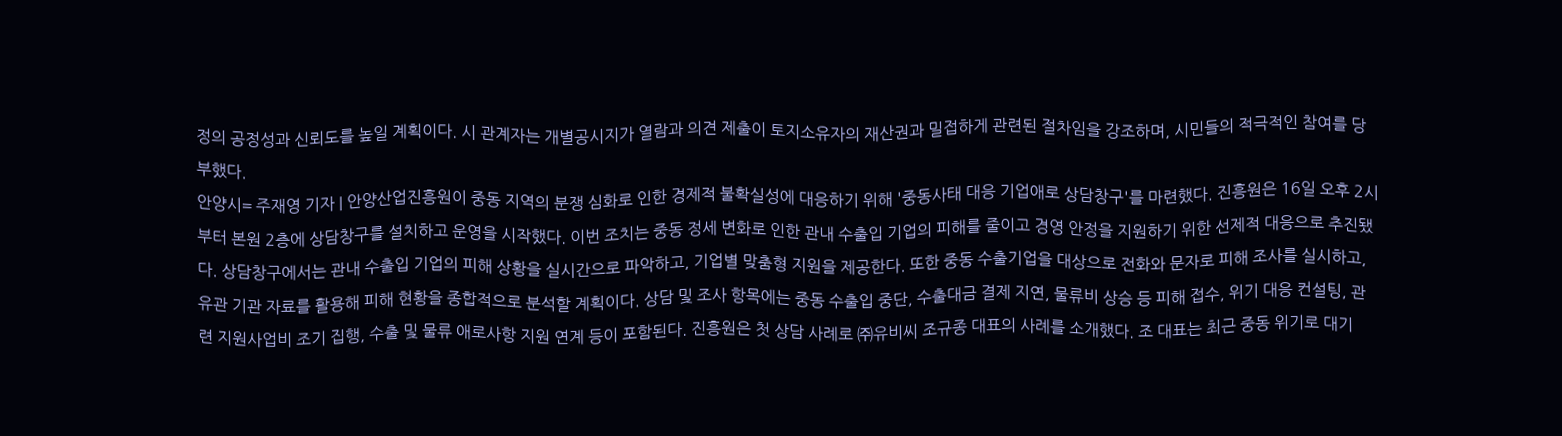정의 공정성과 신뢰도를 높일 계획이다. 시 관계자는 개별공시지가 열람과 의견 제출이 토지소유자의 재산권과 밀접하게 관련된 절차임을 강조하며, 시민들의 적극적인 참여를 당부했다.
안양시= 주재영 기자 | 안양산업진흥원이 중동 지역의 분쟁 심화로 인한 경제적 불확실성에 대응하기 위해 '중동사태 대응 기업애로 상담창구'를 마련했다. 진흥원은 16일 오후 2시부터 본원 2층에 상담창구를 설치하고 운영을 시작했다. 이번 조치는 중동 정세 변화로 인한 관내 수출입 기업의 피해를 줄이고 경영 안정을 지원하기 위한 선제적 대응으로 추진됐다. 상담창구에서는 관내 수출입 기업의 피해 상황을 실시간으로 파악하고, 기업별 맞춤형 지원을 제공한다. 또한 중동 수출기업을 대상으로 전화와 문자로 피해 조사를 실시하고, 유관 기관 자료를 활용해 피해 현황을 종합적으로 분석할 계획이다. 상담 및 조사 항목에는 중동 수출입 중단, 수출대금 결제 지연, 물류비 상승 등 피해 접수, 위기 대응 컨설팅, 관련 지원사업비 조기 집행, 수출 및 물류 애로사항 지원 연계 등이 포함된다. 진흥원은 첫 상담 사례로 ㈜유비씨 조규종 대표의 사례를 소개했다. 조 대표는 최근 중동 위기로 대기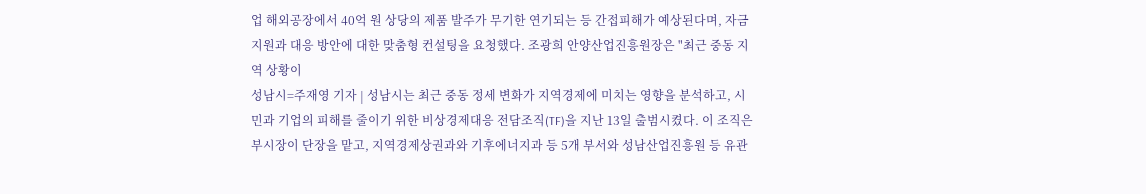업 해외공장에서 40억 원 상당의 제품 발주가 무기한 연기되는 등 간접피해가 예상된다며, 자금지원과 대응 방안에 대한 맞춤형 컨설팅을 요청했다. 조광희 안양산업진흥원장은 "최근 중동 지역 상황이
성남시=주재영 기자 | 성남시는 최근 중동 정세 변화가 지역경제에 미치는 영향을 분석하고, 시민과 기업의 피해를 줄이기 위한 비상경제대응 전담조직(TF)을 지난 13일 출범시켰다. 이 조직은 부시장이 단장을 맡고, 지역경제상권과와 기후에너지과 등 5개 부서와 성남산업진흥원 등 유관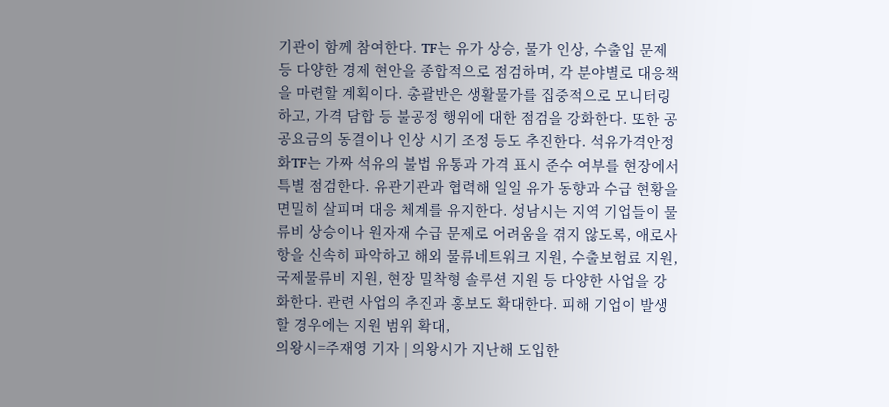기관이 함께 참여한다. TF는 유가 상승, 물가 인상, 수출입 문제 등 다양한 경제 현안을 종합적으로 점검하며, 각 분야별로 대응책을 마련할 계획이다. 총괄반은 생활물가를 집중적으로 모니터링하고, 가격 담합 등 불공정 행위에 대한 점검을 강화한다. 또한 공공요금의 동결이나 인상 시기 조정 등도 추진한다. 석유가격안정화TF는 가짜 석유의 불법 유통과 가격 표시 준수 여부를 현장에서 특별 점검한다. 유관기관과 협력해 일일 유가 동향과 수급 현황을 면밀히 살피며 대응 체계를 유지한다. 성남시는 지역 기업들이 물류비 상승이나 원자재 수급 문제로 어려움을 겪지 않도록, 애로사항을 신속히 파악하고 해외 물류네트워크 지원, 수출보험료 지원, 국제물류비 지원, 현장 밀착형 솔루션 지원 등 다양한 사업을 강화한다. 관련 사업의 추진과 홍보도 확대한다. 피해 기업이 발생할 경우에는 지원 범위 확대,
의왕시=주재영 기자 | 의왕시가 지난해 도입한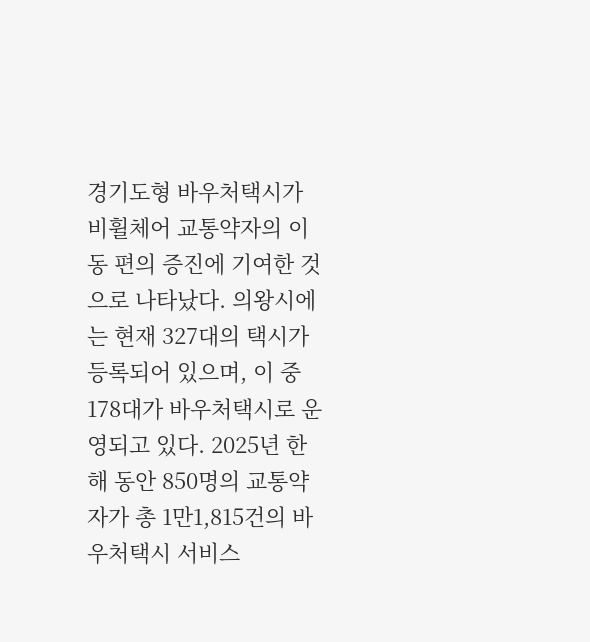경기도형 바우처택시가 비휠체어 교통약자의 이동 편의 증진에 기여한 것으로 나타났다. 의왕시에는 현재 327대의 택시가 등록되어 있으며, 이 중 178대가 바우처택시로 운영되고 있다. 2025년 한 해 동안 850명의 교통약자가 총 1만1,815건의 바우처택시 서비스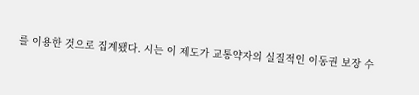를 이용한 것으로 집계됐다. 시는 이 제도가 교통약자의 실질적인 이동권 보장 수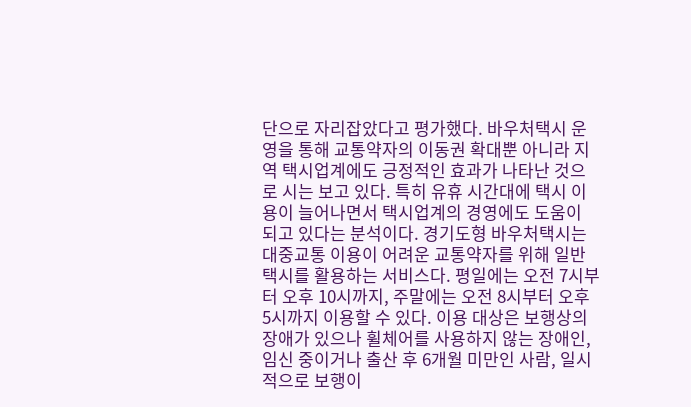단으로 자리잡았다고 평가했다. 바우처택시 운영을 통해 교통약자의 이동권 확대뿐 아니라 지역 택시업계에도 긍정적인 효과가 나타난 것으로 시는 보고 있다. 특히 유휴 시간대에 택시 이용이 늘어나면서 택시업계의 경영에도 도움이 되고 있다는 분석이다. 경기도형 바우처택시는 대중교통 이용이 어려운 교통약자를 위해 일반택시를 활용하는 서비스다. 평일에는 오전 7시부터 오후 10시까지, 주말에는 오전 8시부터 오후 5시까지 이용할 수 있다. 이용 대상은 보행상의 장애가 있으나 휠체어를 사용하지 않는 장애인, 임신 중이거나 출산 후 6개월 미만인 사람, 일시적으로 보행이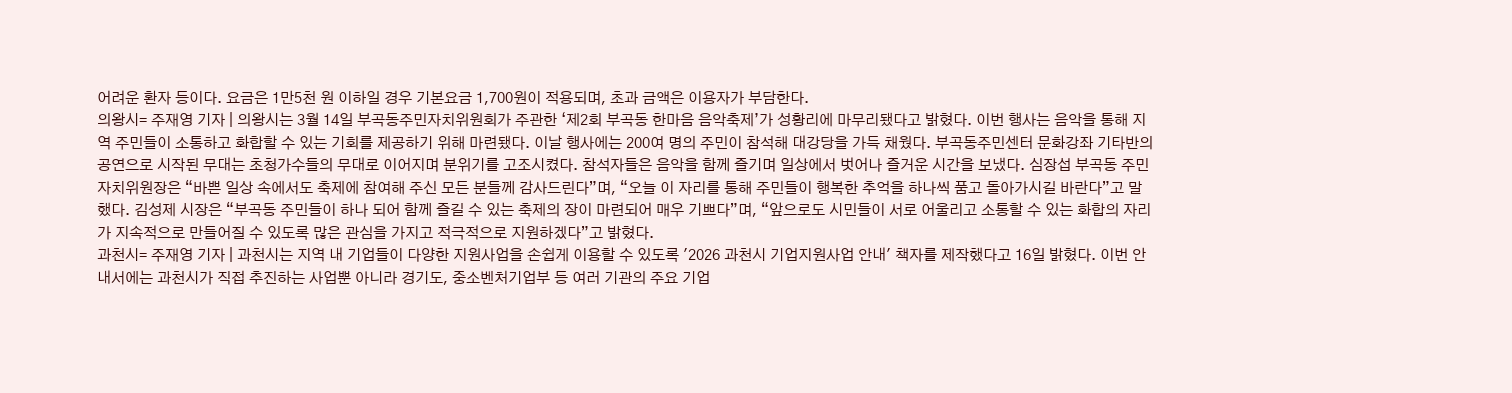어려운 환자 등이다. 요금은 1만5천 원 이하일 경우 기본요금 1,700원이 적용되며, 초과 금액은 이용자가 부담한다.
의왕시= 주재영 기자 | 의왕시는 3월 14일 부곡동주민자치위원회가 주관한 ‘제2회 부곡동 한마음 음악축제’가 성황리에 마무리됐다고 밝혔다. 이번 행사는 음악을 통해 지역 주민들이 소통하고 화합할 수 있는 기회를 제공하기 위해 마련됐다. 이날 행사에는 200여 명의 주민이 참석해 대강당을 가득 채웠다. 부곡동주민센터 문화강좌 기타반의 공연으로 시작된 무대는 초청가수들의 무대로 이어지며 분위기를 고조시켰다. 참석자들은 음악을 함께 즐기며 일상에서 벗어나 즐거운 시간을 보냈다. 심장섭 부곡동 주민자치위원장은 “바쁜 일상 속에서도 축제에 참여해 주신 모든 분들께 감사드린다”며, “오늘 이 자리를 통해 주민들이 행복한 추억을 하나씩 품고 돌아가시길 바란다”고 말했다. 김성제 시장은 “부곡동 주민들이 하나 되어 함께 즐길 수 있는 축제의 장이 마련되어 매우 기쁘다”며, “앞으로도 시민들이 서로 어울리고 소통할 수 있는 화합의 자리가 지속적으로 만들어질 수 있도록 많은 관심을 가지고 적극적으로 지원하겠다”고 밝혔다.
과천시= 주재영 기자 | 과천시는 지역 내 기업들이 다양한 지원사업을 손쉽게 이용할 수 있도록 '2026 과천시 기업지원사업 안내' 책자를 제작했다고 16일 밝혔다. 이번 안내서에는 과천시가 직접 추진하는 사업뿐 아니라 경기도, 중소벤처기업부 등 여러 기관의 주요 기업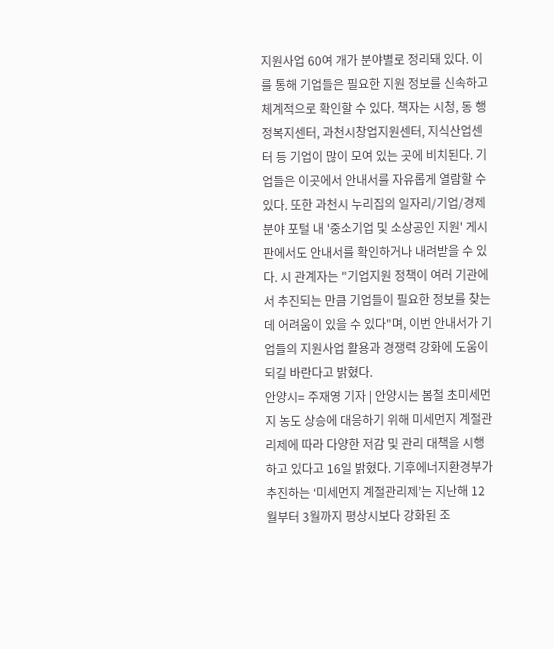지원사업 60여 개가 분야별로 정리돼 있다. 이를 통해 기업들은 필요한 지원 정보를 신속하고 체계적으로 확인할 수 있다. 책자는 시청, 동 행정복지센터, 과천시창업지원센터, 지식산업센터 등 기업이 많이 모여 있는 곳에 비치된다. 기업들은 이곳에서 안내서를 자유롭게 열람할 수 있다. 또한 과천시 누리집의 일자리/기업/경제 분야 포털 내 '중소기업 및 소상공인 지원' 게시판에서도 안내서를 확인하거나 내려받을 수 있다. 시 관계자는 "기업지원 정책이 여러 기관에서 추진되는 만큼 기업들이 필요한 정보를 찾는 데 어려움이 있을 수 있다"며, 이번 안내서가 기업들의 지원사업 활용과 경쟁력 강화에 도움이 되길 바란다고 밝혔다.
안양시= 주재영 기자 | 안양시는 봄철 초미세먼지 농도 상승에 대응하기 위해 미세먼지 계절관리제에 따라 다양한 저감 및 관리 대책을 시행하고 있다고 16일 밝혔다. 기후에너지환경부가 추진하는 ‘미세먼지 계절관리제’는 지난해 12월부터 3월까지 평상시보다 강화된 조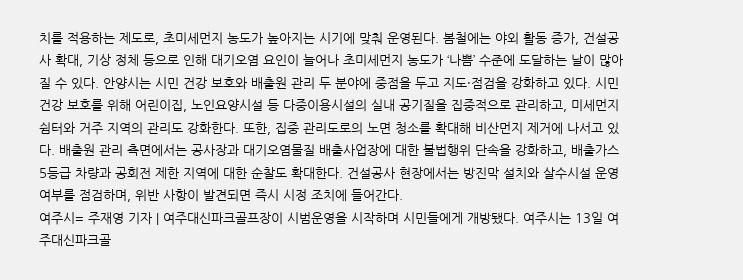치를 적용하는 제도로, 초미세먼지 농도가 높아지는 시기에 맞춰 운영된다. 봄철에는 야외 활동 증가, 건설공사 확대, 기상 정체 등으로 인해 대기오염 요인이 늘어나 초미세먼지 농도가 ‘나쁨’ 수준에 도달하는 날이 많아질 수 있다. 안양시는 시민 건강 보호와 배출원 관리 두 분야에 중점을 두고 지도·점검을 강화하고 있다. 시민 건강 보호를 위해 어린이집, 노인요양시설 등 다중이용시설의 실내 공기질을 집중적으로 관리하고, 미세먼지 쉼터와 거주 지역의 관리도 강화한다. 또한, 집중 관리도로의 노면 청소를 확대해 비산먼지 제거에 나서고 있다. 배출원 관리 측면에서는 공사장과 대기오염물질 배출사업장에 대한 불법행위 단속을 강화하고, 배출가스 5등급 차량과 공회전 제한 지역에 대한 순찰도 확대한다. 건설공사 현장에서는 방진막 설치와 살수시설 운영 여부를 점검하며, 위반 사항이 발견되면 즉시 시정 조치에 들어간다.
여주시= 주재영 기자 | 여주대신파크골프장이 시범운영을 시작하며 시민들에게 개방됐다. 여주시는 13일 여주대신파크골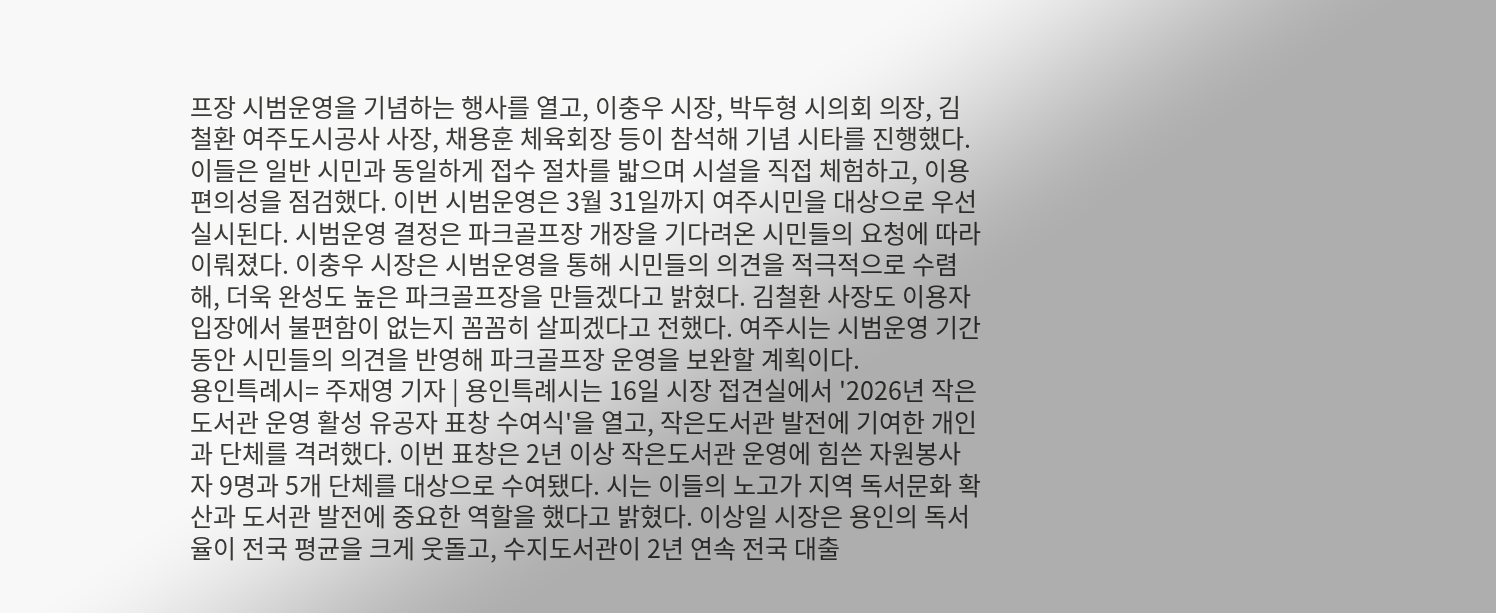프장 시범운영을 기념하는 행사를 열고, 이충우 시장, 박두형 시의회 의장, 김철환 여주도시공사 사장, 채용훈 체육회장 등이 참석해 기념 시타를 진행했다. 이들은 일반 시민과 동일하게 접수 절차를 밟으며 시설을 직접 체험하고, 이용 편의성을 점검했다. 이번 시범운영은 3월 31일까지 여주시민을 대상으로 우선 실시된다. 시범운영 결정은 파크골프장 개장을 기다려온 시민들의 요청에 따라 이뤄졌다. 이충우 시장은 시범운영을 통해 시민들의 의견을 적극적으로 수렴해, 더욱 완성도 높은 파크골프장을 만들겠다고 밝혔다. 김철환 사장도 이용자 입장에서 불편함이 없는지 꼼꼼히 살피겠다고 전했다. 여주시는 시범운영 기간 동안 시민들의 의견을 반영해 파크골프장 운영을 보완할 계획이다.
용인특례시= 주재영 기자 | 용인특례시는 16일 시장 접견실에서 '2026년 작은도서관 운영 활성 유공자 표창 수여식'을 열고, 작은도서관 발전에 기여한 개인과 단체를 격려했다. 이번 표창은 2년 이상 작은도서관 운영에 힘쓴 자원봉사자 9명과 5개 단체를 대상으로 수여됐다. 시는 이들의 노고가 지역 독서문화 확산과 도서관 발전에 중요한 역할을 했다고 밝혔다. 이상일 시장은 용인의 독서율이 전국 평균을 크게 웃돌고, 수지도서관이 2년 연속 전국 대출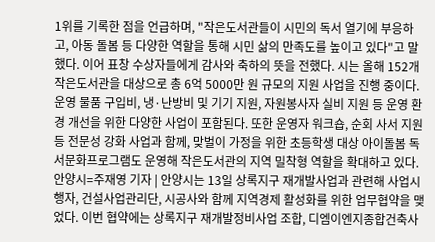1위를 기록한 점을 언급하며, "작은도서관들이 시민의 독서 열기에 부응하고, 아동 돌봄 등 다양한 역할을 통해 시민 삶의 만족도를 높이고 있다"고 말했다. 이어 표창 수상자들에게 감사와 축하의 뜻을 전했다. 시는 올해 152개 작은도서관을 대상으로 총 6억 5000만 원 규모의 지원 사업을 진행 중이다. 운영 물품 구입비, 냉·난방비 및 기기 지원, 자원봉사자 실비 지원 등 운영 환경 개선을 위한 다양한 사업이 포함된다. 또한 운영자 워크숍, 순회 사서 지원 등 전문성 강화 사업과 함께, 맞벌이 가정을 위한 초등학생 대상 아이돌봄 독서문화프로그램도 운영해 작은도서관의 지역 밀착형 역할을 확대하고 있다.
안양시=주재영 기자 | 안양시는 13일 상록지구 재개발사업과 관련해 사업시행자, 건설사업관리단, 시공사와 함께 지역경제 활성화를 위한 업무협약을 맺었다. 이번 협약에는 상록지구 재개발정비사업 조합, 디엠이엔지종합건축사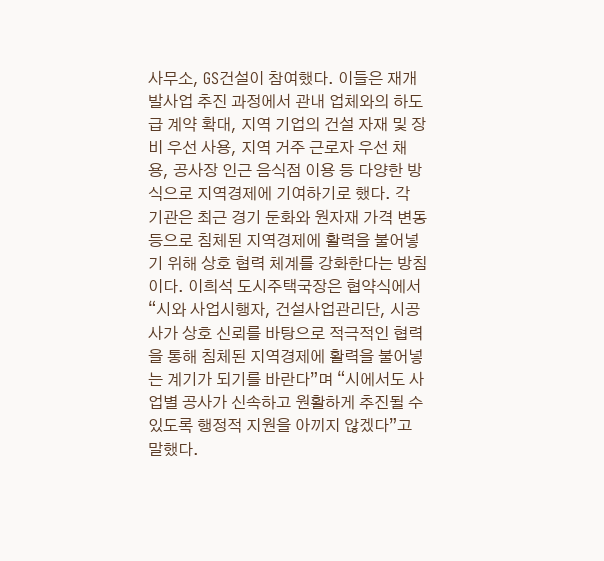사무소, GS건설이 참여했다. 이들은 재개발사업 추진 과정에서 관내 업체와의 하도급 계약 확대, 지역 기업의 건설 자재 및 장비 우선 사용, 지역 거주 근로자 우선 채용, 공사장 인근 음식점 이용 등 다양한 방식으로 지역경제에 기여하기로 했다. 각 기관은 최근 경기 둔화와 원자재 가격 변동 등으로 침체된 지역경제에 활력을 불어넣기 위해 상호 협력 체계를 강화한다는 방침이다. 이희석 도시주택국장은 협약식에서 “시와 사업시행자, 건설사업관리단, 시공사가 상호 신뢰를 바탕으로 적극적인 협력을 통해 침체된 지역경제에 활력을 불어넣는 계기가 되기를 바란다”며 “시에서도 사업별 공사가 신속하고 원활하게 추진될 수 있도록 행정적 지원을 아끼지 않겠다”고 말했다.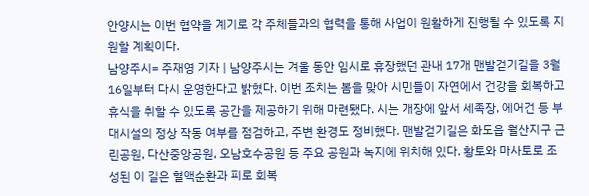안양시는 이번 협약을 계기로 각 주체들과의 협력을 통해 사업이 원활하게 진행될 수 있도록 지원할 계획이다.
남양주시= 주재영 기자 | 남양주시는 겨울 동안 임시로 휴장했던 관내 17개 맨발걷기길을 3월 16일부터 다시 운영한다고 밝혔다. 이번 조치는 봄을 맞아 시민들이 자연에서 건강을 회복하고 휴식을 취할 수 있도록 공간을 제공하기 위해 마련됐다. 시는 개장에 앞서 세족장, 에어건 등 부대시설의 정상 작동 여부를 점검하고, 주변 환경도 정비했다. 맨발걷기길은 화도읍 월산지구 근린공원, 다산중앙공원, 오남호수공원 등 주요 공원과 녹지에 위치해 있다. 황토와 마사토로 조성된 이 길은 혈액순환과 피로 회복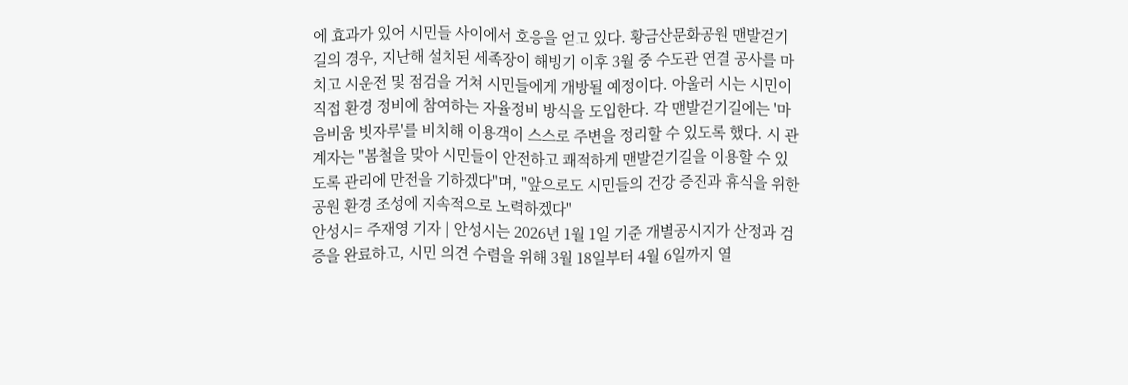에 효과가 있어 시민들 사이에서 호응을 얻고 있다. 황금산문화공원 맨발걷기길의 경우, 지난해 설치된 세족장이 해빙기 이후 3월 중 수도관 연결 공사를 마치고 시운전 및 점검을 거쳐 시민들에게 개방될 예정이다. 아울러 시는 시민이 직접 환경 정비에 참여하는 자율정비 방식을 도입한다. 각 맨발걷기길에는 '마음비움 빗자루'를 비치해 이용객이 스스로 주변을 정리할 수 있도록 했다. 시 관계자는 "봄철을 맞아 시민들이 안전하고 쾌적하게 맨발걷기길을 이용할 수 있도록 관리에 만전을 기하겠다"며, "앞으로도 시민들의 건강 증진과 휴식을 위한 공원 환경 조성에 지속적으로 노력하겠다"
안성시= 주재영 기자 | 안성시는 2026년 1월 1일 기준 개별공시지가 산정과 검증을 완료하고, 시민 의견 수렴을 위해 3월 18일부터 4월 6일까지 열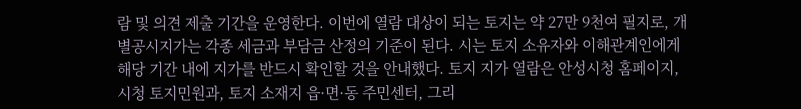람 및 의견 제출 기간을 운영한다. 이번에 열람 대상이 되는 토지는 약 27만 9천여 필지로, 개별공시지가는 각종 세금과 부담금 산정의 기준이 된다. 시는 토지 소유자와 이해관계인에게 해당 기간 내에 지가를 반드시 확인할 것을 안내했다. 토지 지가 열람은 안성시청 홈페이지, 시청 토지민원과, 토지 소재지 읍·면·동 주민센터, 그리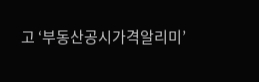고 ‘부동산공시가격알리미’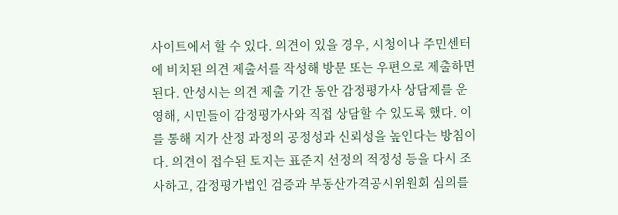사이트에서 할 수 있다. 의견이 있을 경우, 시청이나 주민센터에 비치된 의견 제출서를 작성해 방문 또는 우편으로 제출하면 된다. 안성시는 의견 제출 기간 동안 감정평가사 상담제를 운영해, 시민들이 감정평가사와 직접 상담할 수 있도록 했다. 이를 통해 지가 산정 과정의 공정성과 신뢰성을 높인다는 방침이다. 의견이 접수된 토지는 표준지 선정의 적정성 등을 다시 조사하고, 감정평가법인 검증과 부동산가격공시위원회 심의를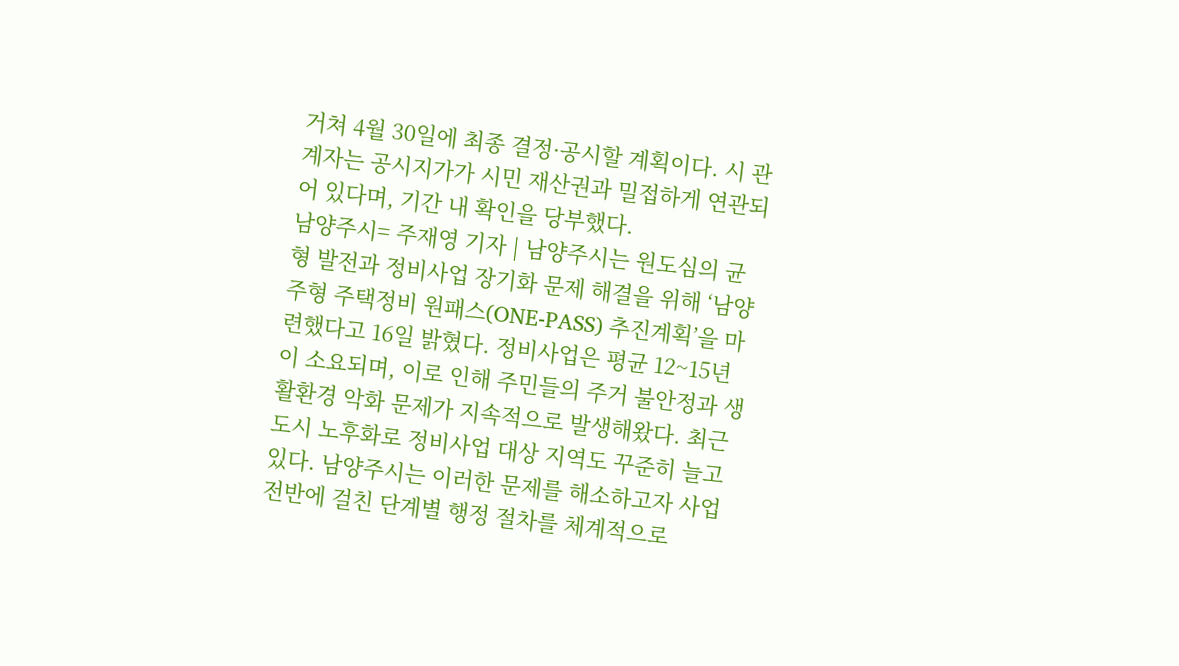거쳐 4월 30일에 최종 결정·공시할 계획이다. 시 관계자는 공시지가가 시민 재산권과 밀접하게 연관되어 있다며, 기간 내 확인을 당부했다.
남양주시= 주재영 기자 | 남양주시는 원도심의 균형 발전과 정비사업 장기화 문제 해결을 위해 ‘남양주형 주택정비 원패스(ONE-PASS) 추진계획’을 마련했다고 16일 밝혔다. 정비사업은 평균 12~15년이 소요되며, 이로 인해 주민들의 주거 불안정과 생활환경 악화 문제가 지속적으로 발생해왔다. 최근 도시 노후화로 정비사업 대상 지역도 꾸준히 늘고 있다. 남양주시는 이러한 문제를 해소하고자 사업 전반에 걸친 단계별 행정 절차를 체계적으로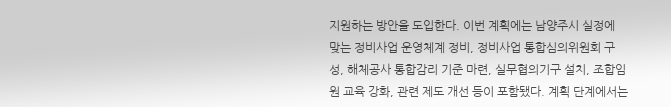지원하는 방안을 도입한다. 이번 계획에는 남양주시 실정에 맞는 정비사업 운영체계 정비, 정비사업 통합심의위원회 구성, 해체공사 통합감리 기준 마련, 실무협의기구 설치, 조합임원 교육 강화, 관련 제도 개선 등이 포함됐다. 계획 단계에서는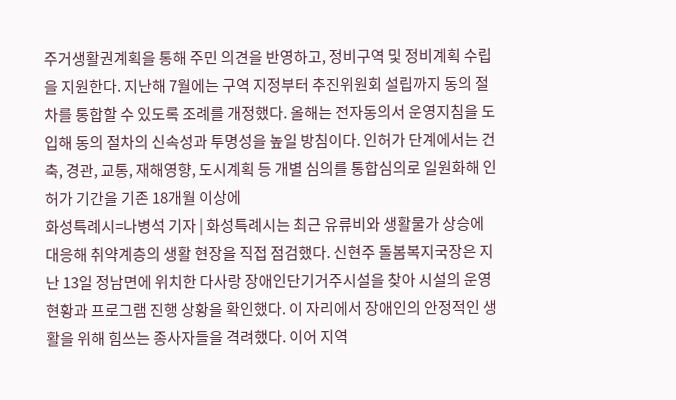주거생활권계획을 통해 주민 의견을 반영하고, 정비구역 및 정비계획 수립을 지원한다. 지난해 7월에는 구역 지정부터 추진위원회 설립까지 동의 절차를 통합할 수 있도록 조례를 개정했다. 올해는 전자동의서 운영지침을 도입해 동의 절차의 신속성과 투명성을 높일 방침이다. 인허가 단계에서는 건축, 경관, 교통, 재해영향, 도시계획 등 개별 심의를 통합심의로 일원화해 인허가 기간을 기존 18개월 이상에
화성특례시=나병석 기자 | 화성특례시는 최근 유류비와 생활물가 상승에 대응해 취약계층의 생활 현장을 직접 점검했다. 신현주 돌봄복지국장은 지난 13일 정남면에 위치한 다사랑 장애인단기거주시설을 찾아 시설의 운영 현황과 프로그램 진행 상황을 확인했다. 이 자리에서 장애인의 안정적인 생활을 위해 힘쓰는 종사자들을 격려했다. 이어 지역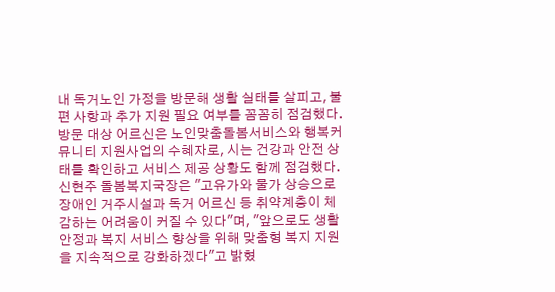내 독거노인 가정을 방문해 생활 실태를 살피고, 불편 사항과 추가 지원 필요 여부를 꼼꼼히 점검했다. 방문 대상 어르신은 노인맞춤돌봄서비스와 행복커뮤니티 지원사업의 수혜자로, 시는 건강과 안전 상태를 확인하고 서비스 제공 상황도 함께 점검했다. 신현주 돌봄복지국장은 "고유가와 물가 상승으로 장애인 거주시설과 독거 어르신 등 취약계층이 체감하는 어려움이 커질 수 있다"며, "앞으로도 생활안정과 복지 서비스 향상을 위해 맞춤형 복지 지원을 지속적으로 강화하겠다"고 밝혔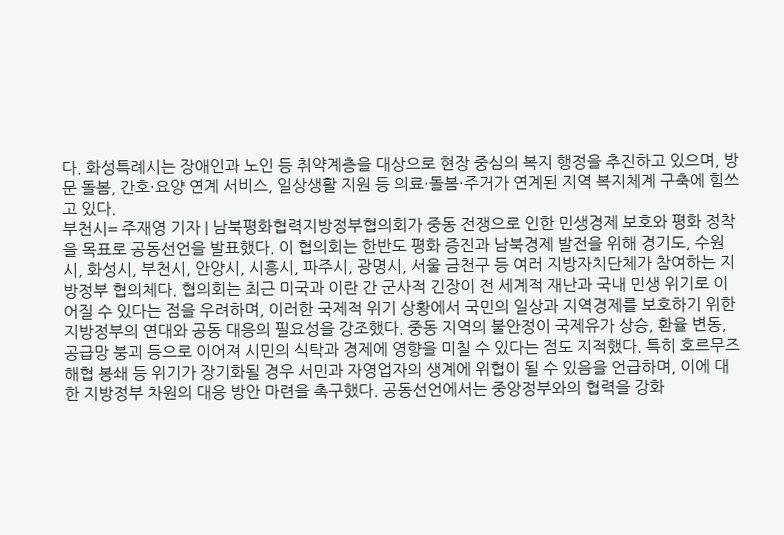다. 화성특례시는 장애인과 노인 등 취약계층을 대상으로 현장 중심의 복지 행정을 추진하고 있으며, 방문 돌봄, 간호·요양 연계 서비스, 일상생활 지원 등 의료·돌봄·주거가 연계된 지역 복지체계 구축에 힘쓰고 있다.
부천시= 주재영 기자 | 남북평화협력지방정부협의회가 중동 전쟁으로 인한 민생경제 보호와 평화 정착을 목표로 공동선언을 발표했다. 이 협의회는 한반도 평화 증진과 남북경제 발전을 위해 경기도, 수원시, 화성시, 부천시, 안양시, 시흥시, 파주시, 광명시, 서울 금천구 등 여러 지방자치단체가 참여하는 지방정부 협의체다. 협의회는 최근 미국과 이란 간 군사적 긴장이 전 세계적 재난과 국내 민생 위기로 이어질 수 있다는 점을 우려하며, 이러한 국제적 위기 상황에서 국민의 일상과 지역경제를 보호하기 위한 지방정부의 연대와 공동 대응의 필요성을 강조했다. 중동 지역의 불안정이 국제유가 상승, 환율 변동, 공급망 붕괴 등으로 이어져 시민의 식탁과 경제에 영향을 미칠 수 있다는 점도 지적했다. 특히 호르무즈 해협 봉쇄 등 위기가 장기화될 경우 서민과 자영업자의 생계에 위협이 될 수 있음을 언급하며, 이에 대한 지방정부 차원의 대응 방안 마련을 촉구했다. 공동선언에서는 중앙정부와의 협력을 강화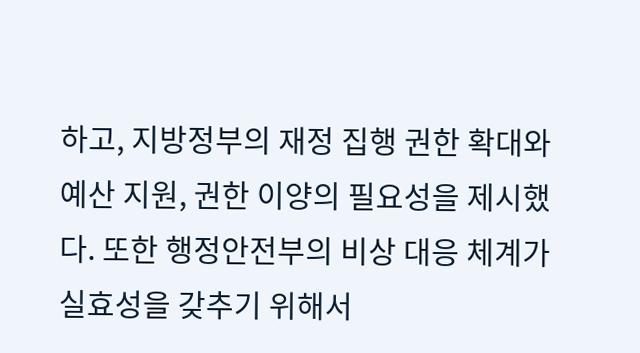하고, 지방정부의 재정 집행 권한 확대와 예산 지원, 권한 이양의 필요성을 제시했다. 또한 행정안전부의 비상 대응 체계가 실효성을 갖추기 위해서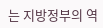는 지방정부의 역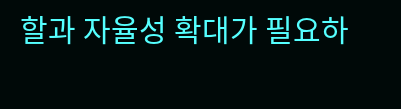할과 자율성 확대가 필요하